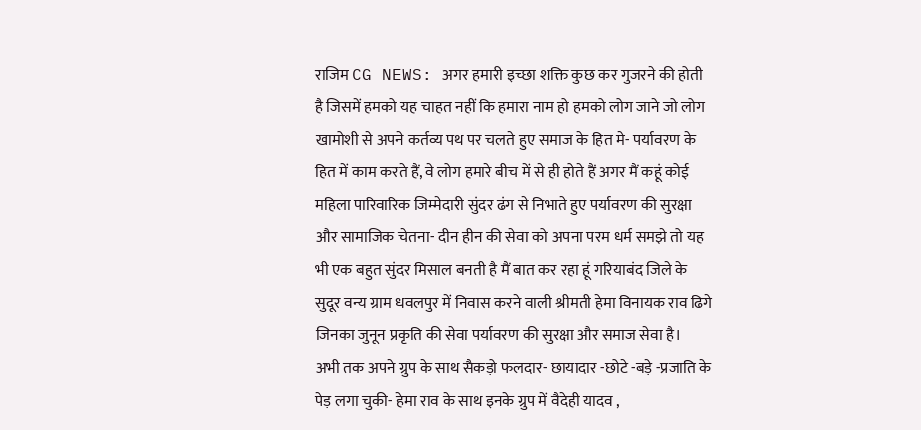राजिम CG NEWS: अगर हमारी इच्छा शक्ति कुछ कर गुजरने की होती है जिसमें हमको यह चाहत नहीं कि हमारा नाम हो हमको लोग जाने जो लोग खामोशी से अपने कर्तव्य पथ पर चलते हुए समाज के हित मे- पर्यावरण के हित में काम करते हैं, वे लोग हमारे बीच में से ही होते हैं अगर मैं कहूं कोई महिला पारिवारिक जिम्मेदारी सुंदर ढंग से निभाते हुए पर्यावरण की सुरक्षा और सामाजिक चेतना- दीन हीन की सेवा को अपना परम धर्म समझे तो यह भी एक बहुत सुंदर मिसाल बनती है मैं बात कर रहा हूं गरियाबंद जिले के सुदूर वन्य ग्राम धवलपुर में निवास करने वाली श्रीमती हेमा विनायक राव ढिगे जिनका जुनून प्रकृति की सेवा पर्यावरण की सुरक्षा और समाज सेवा है।
अभी तक अपने ग्रुप के साथ सैकड़ो फलदार- छायादार -छोटे -बड़े -प्रजाति के पेड़ लगा चुकी- हेमा राव के साथ इनके ग्रुप में वैदेही यादव ,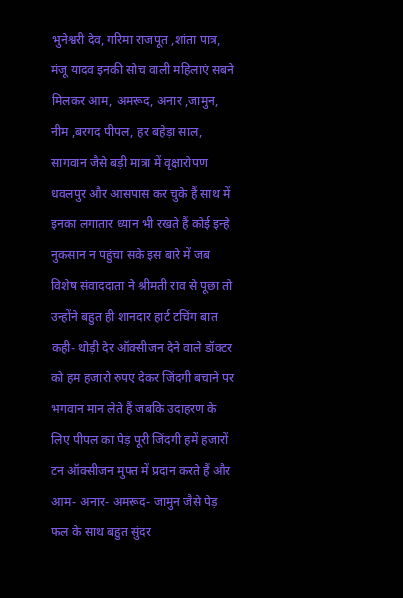भुनेश्वरी देव, गरिमा राजपूत ,शांता पात्र, मंजू यादव इनकी सोच वाली महिलाएं सबने मिलकर आम, अमरूद, अनार ,जामुन, नीम ,बरगद पीपल, हर बहेड़ा साल, सागवान जैसे बड़ी मात्रा में वृक्षारोपण धवलपुर और आसपास कर चुके हैं साथ में इनका लगातार ध्यान भी रखते हैं कोई इन्हे नुकसान न पहुंचा सके इस बारे में जब विशेष संवाददाता ने श्रीमती राव से पूछा तो उन्होंने बहुत ही शानदार हार्ट टचिंग बात कही- थोड़ी देर ऑक्सीजन देने वाले डॉक्टर को हम हजारो रुपए देकर जिंदगी बचाने पर भगवान मान लेते हैं जबकि उदाहरण के लिए पीपल का पेड़ पूरी जिंदगी हमें हजारों टन ऑक्सीजन मुफ्त में प्रदान करते हैं और आम- अनार- अमरूद- जामुन जैसे पेड़ फल के साथ बहुत सुंदर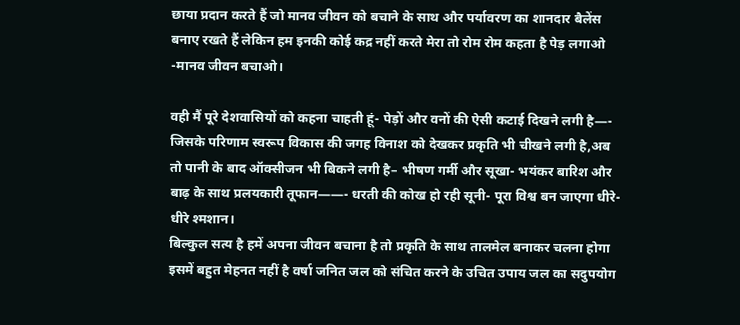छाया प्रदान करते हैं जो मानव जीवन को बचाने के साथ और पर्यावरण का शानदार बैलेंस बनाए रखते हैं लेकिन हम इनकी कोई कद्र नहीं करते मेरा तो रोम रोम कहता है पेड़ लगाओ -मानव जीवन बचाओ।

वही मैं पूरे देशवासियों को कहना चाहती हूं- पेड़ों और वनों की ऐसी कटाई दिखने लगी है—- जिसके परिणाम स्वरूप विकास की जगह विनाश को देखकर प्रकृति भी चीखने लगी है,अब तो पानी के बाद ऑक्सीजन भी बिकने लगी है– भीषण गर्मी और सूखा- भयंकर बारिश और बाढ़ के साथ प्रलयकारी तूफान——- धरती की कोख हो रही सूनी- पूरा विश्व बन जाएगा धीरे-धीरे श्मशान।
बिल्कुल सत्य है हमें अपना जीवन बचाना है तो प्रकृति के साथ तालमेल बनाकर चलना होगा इसमें बहुत मेहनत नहीं है वर्षा जनित जल को संचित करने के उचित उपाय जल का सदुपयोग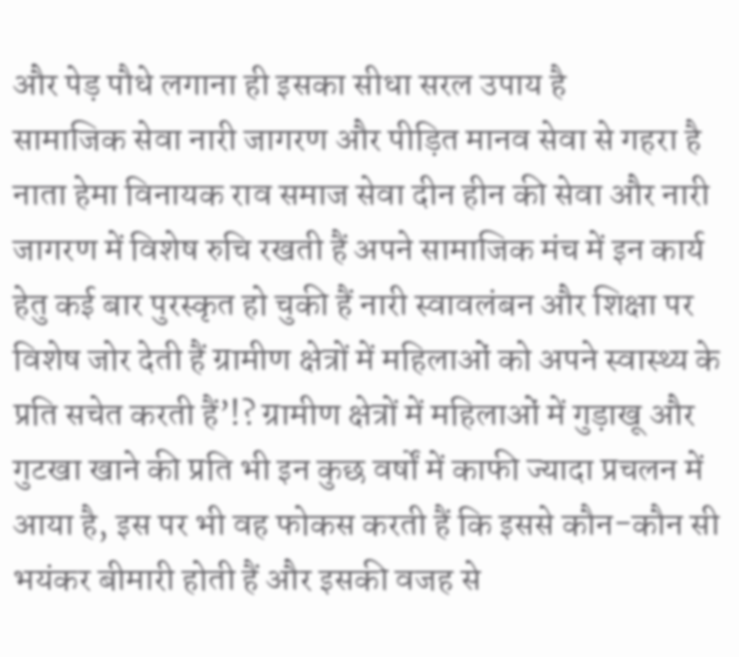और पेड़ पौधे लगाना ही इसका सीधा सरल उपाय है
सामाजिक सेवा नारी जागरण और पीड़ित मानव सेवा से गहरा है नाता हेमा विनायक राव समाज सेवा दीन हीन की सेवा और नारी जागरण में विशेष रुचि रखती हैं अपने सामाजिक मंच में इन कार्य हेतु कई बार पुरस्कृत हो चुकी हैं नारी स्वावलंबन और शिक्षा पर विशेष जोर देती हैं ग्रामीण क्षेत्रों में महिलाओं को अपने स्वास्थ्य के प्रति सचेत करती हैं’!? ग्रामीण क्षेत्रों में महिलाओं में गुड़ाखू और गुटखा खाने की प्रति भी इन कुछ वर्षों में काफी ज्यादा प्रचलन में आया है, इस पर भी वह फोकस करती हैं कि इससे कौन-कौन सी भयंकर बीमारी होती हैं और इसकी वजह से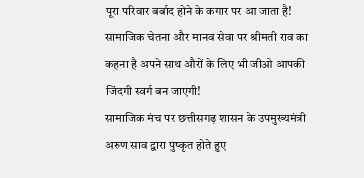पूरा परिवार बर्बाद होने के कगार पर आ जाता है! सामाजिक चेतना और मानव सेवा पर श्रीमती राव का कहना है अपने साथ औरों के लिए भी जीओ आपकी जिंदगी स्वर्ग बन जाएगी!
सामाजिक मंच पर छत्तीसगढ़ शासन के उपमुख्यमंत्री अरुण साव द्वारा पुष्कृत होते हुए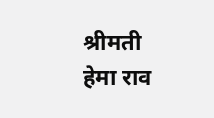श्रीमती हेमा राव